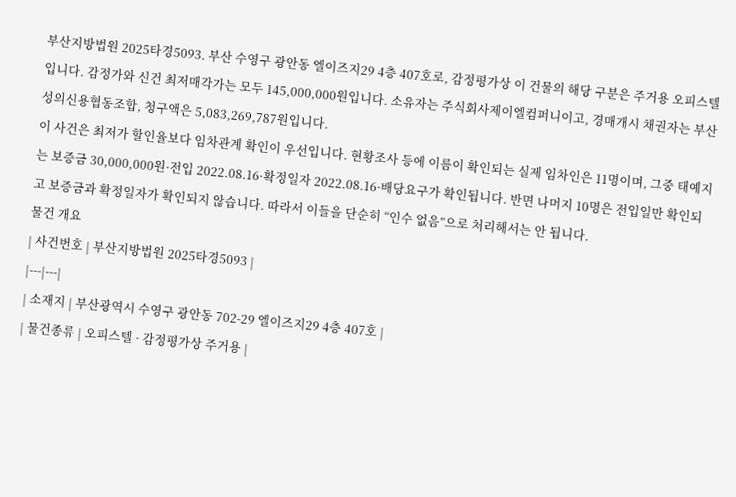부산지방법원 2025타경5093. 부산 수영구 광안동 엘이즈지29 4층 407호로, 감정평가상 이 건물의 해당 구분은 주거용 오피스텔입니다. 감정가와 신건 최저매각가는 모두 145,000,000원입니다. 소유자는 주식회사제이엘컴퍼니이고, 경매개시 채권자는 부산성의신용협동조합, 청구액은 5,083,269,787원입니다.
이 사건은 최저가 할인율보다 임차관계 확인이 우선입니다. 현황조사 등에 이름이 확인되는 실제 임차인은 11명이며, 그중 태예지는 보증금 30,000,000원·전입 2022.08.16·확정일자 2022.08.16·배당요구가 확인됩니다. 반면 나머지 10명은 전입일만 확인되고 보증금과 확정일자가 확인되지 않습니다. 따라서 이들을 단순히 “인수 없음”으로 처리해서는 안 됩니다.
물건 개요
| 사건번호 | 부산지방법원 2025타경5093 |
|---|---|
| 소재지 | 부산광역시 수영구 광안동 702-29 엘이즈지29 4층 407호 |
| 물건종류 | 오피스텔 · 감정평가상 주거용 |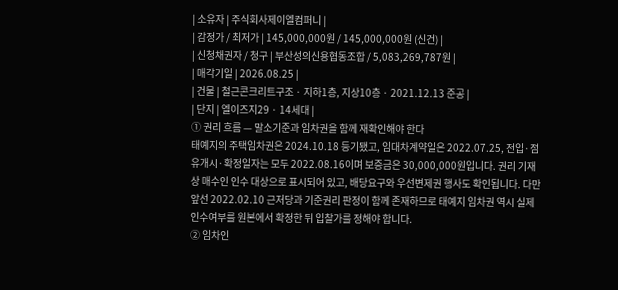| 소유자 | 주식회사제이엘컴퍼니 |
| 감정가 / 최저가 | 145,000,000원 / 145,000,000원 (신건) |
| 신청채권자 / 청구 | 부산성의신용협동조합 / 5,083,269,787원 |
| 매각기일 | 2026.08.25 |
| 건물 | 철근콘크리트구조 · 지하1층, 지상10층 · 2021.12.13 준공 |
| 단지 | 엘이즈지29 · 14세대 |
① 권리 흐름 — 말소기준과 임차권을 함께 재확인해야 한다
태예지의 주택임차권은 2024.10.18 등기됐고, 임대차계약일은 2022.07.25, 전입·점유개시·확정일자는 모두 2022.08.16이며 보증금은 30,000,000원입니다. 권리 기재상 매수인 인수 대상으로 표시되어 있고, 배당요구와 우선변제권 행사도 확인됩니다. 다만 앞선 2022.02.10 근저당과 기준권리 판정이 함께 존재하므로 태예지 임차권 역시 실제 인수여부를 원본에서 확정한 뒤 입찰가를 정해야 합니다.
② 임차인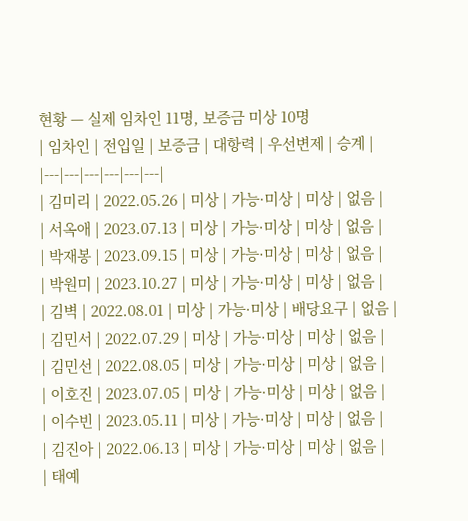현황 — 실제 임차인 11명, 보증금 미상 10명
| 임차인 | 전입일 | 보증금 | 대항력 | 우선변제 | 승계 |
|---|---|---|---|---|---|
| 김미리 | 2022.05.26 | 미상 | 가능·미상 | 미상 | 없음 |
| 서옥애 | 2023.07.13 | 미상 | 가능·미상 | 미상 | 없음 |
| 박재봉 | 2023.09.15 | 미상 | 가능·미상 | 미상 | 없음 |
| 박원미 | 2023.10.27 | 미상 | 가능·미상 | 미상 | 없음 |
| 김벽 | 2022.08.01 | 미상 | 가능·미상 | 배당요구 | 없음 |
| 김민서 | 2022.07.29 | 미상 | 가능·미상 | 미상 | 없음 |
| 김민선 | 2022.08.05 | 미상 | 가능·미상 | 미상 | 없음 |
| 이호진 | 2023.07.05 | 미상 | 가능·미상 | 미상 | 없음 |
| 이수빈 | 2023.05.11 | 미상 | 가능·미상 | 미상 | 없음 |
| 김진아 | 2022.06.13 | 미상 | 가능·미상 | 미상 | 없음 |
| 태예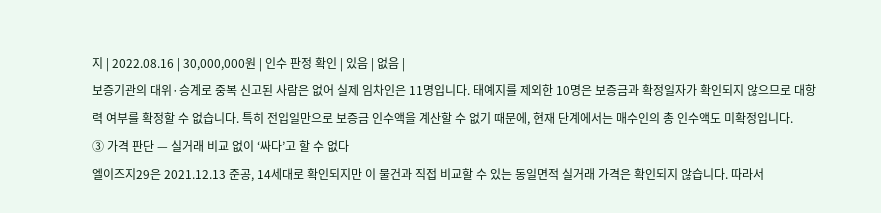지 | 2022.08.16 | 30,000,000원 | 인수 판정 확인 | 있음 | 없음 |
보증기관의 대위·승계로 중복 신고된 사람은 없어 실제 임차인은 11명입니다. 태예지를 제외한 10명은 보증금과 확정일자가 확인되지 않으므로 대항력 여부를 확정할 수 없습니다. 특히 전입일만으로 보증금 인수액을 계산할 수 없기 때문에, 현재 단계에서는 매수인의 총 인수액도 미확정입니다.
③ 가격 판단 — 실거래 비교 없이 ‘싸다’고 할 수 없다
엘이즈지29은 2021.12.13 준공, 14세대로 확인되지만 이 물건과 직접 비교할 수 있는 동일면적 실거래 가격은 확인되지 않습니다. 따라서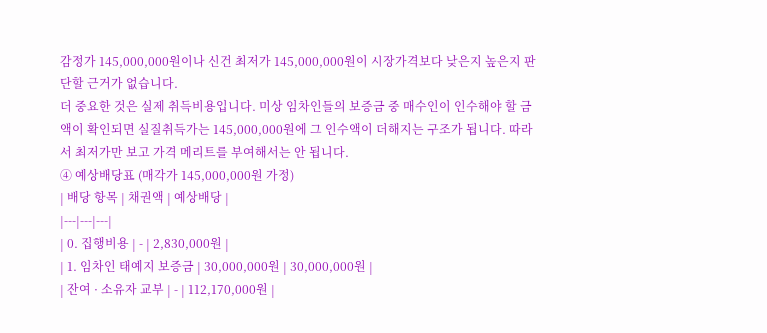감정가 145,000,000원이나 신건 최저가 145,000,000원이 시장가격보다 낮은지 높은지 판단할 근거가 없습니다.
더 중요한 것은 실제 취득비용입니다. 미상 임차인들의 보증금 중 매수인이 인수해야 할 금액이 확인되면 실질취득가는 145,000,000원에 그 인수액이 더해지는 구조가 됩니다. 따라서 최저가만 보고 가격 메리트를 부여해서는 안 됩니다.
④ 예상배당표 (매각가 145,000,000원 가정)
| 배당 항목 | 채권액 | 예상배당 |
|---|---|---|
| 0. 집행비용 | - | 2,830,000원 |
| 1. 임차인 태예지 보증금 | 30,000,000원 | 30,000,000원 |
| 잔여 · 소유자 교부 | - | 112,170,000원 |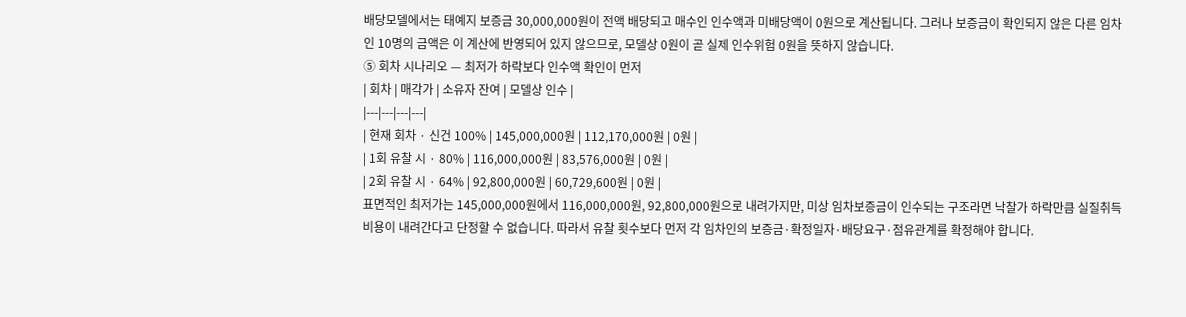배당모델에서는 태예지 보증금 30,000,000원이 전액 배당되고 매수인 인수액과 미배당액이 0원으로 계산됩니다. 그러나 보증금이 확인되지 않은 다른 임차인 10명의 금액은 이 계산에 반영되어 있지 않으므로, 모델상 0원이 곧 실제 인수위험 0원을 뜻하지 않습니다.
⑤ 회차 시나리오 — 최저가 하락보다 인수액 확인이 먼저
| 회차 | 매각가 | 소유자 잔여 | 모델상 인수 |
|---|---|---|---|
| 현재 회차 · 신건 100% | 145,000,000원 | 112,170,000원 | 0원 |
| 1회 유찰 시 · 80% | 116,000,000원 | 83,576,000원 | 0원 |
| 2회 유찰 시 · 64% | 92,800,000원 | 60,729,600원 | 0원 |
표면적인 최저가는 145,000,000원에서 116,000,000원, 92,800,000원으로 내려가지만, 미상 임차보증금이 인수되는 구조라면 낙찰가 하락만큼 실질취득비용이 내려간다고 단정할 수 없습니다. 따라서 유찰 횟수보다 먼저 각 임차인의 보증금·확정일자·배당요구·점유관계를 확정해야 합니다.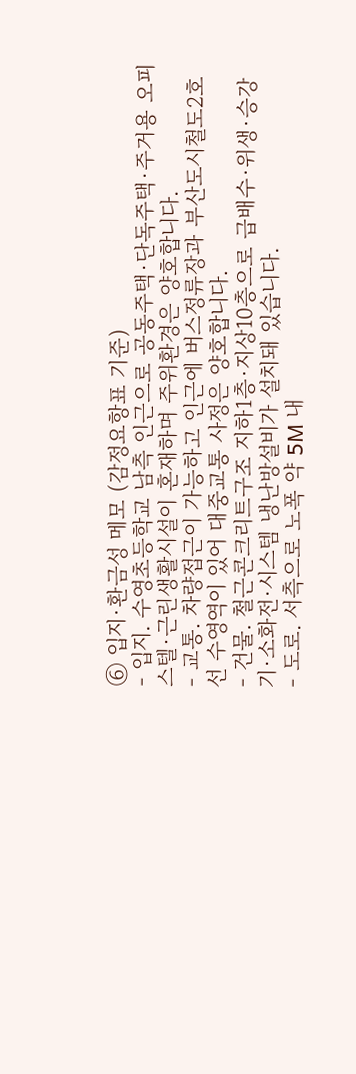⑥ 입지·환금성 메모 (감정요항표 기준)
- 입지. 수영초등학교 남측 인근으로 공동주택·단독주택·주거용 오피스텔·근린생활시설이 혼재하며 주위환경은 양호합니다.
- 교통. 차량접근이 가능하고 인근에 버스정류장과 부산도시철도2호선 수영역이 있어 대중교통 사정은 양호합니다.
- 건물. 철근콘크리트구조 지하1층·지상10층으로 급배수·위생·승강기·소화전·시스템 냉난방설비가 설치돼 있습니다.
- 도로. 서측으로 노폭 약 5M 내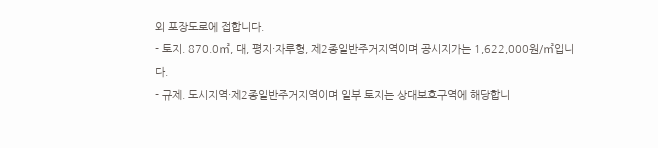외 포장도로에 접합니다.
- 토지. 870.0㎡, 대, 평지·자루형, 제2종일반주거지역이며 공시지가는 1,622,000원/㎡입니다.
- 규제. 도시지역·제2종일반주거지역이며 일부 토지는 상대보호구역에 해당합니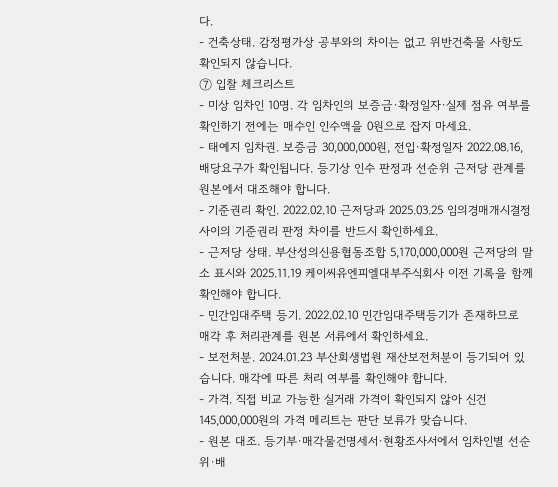다.
- 건축상태. 감정평가상 공부와의 차이는 없고 위반건축물 사항도 확인되지 않습니다.
⑦ 입찰 체크리스트
- 미상 임차인 10명. 각 임차인의 보증금·확정일자·실제 점유 여부를 확인하기 전에는 매수인 인수액을 0원으로 잡지 마세요.
- 태예지 임차권. 보증금 30,000,000원, 전입·확정일자 2022.08.16, 배당요구가 확인됩니다. 등기상 인수 판정과 선순위 근저당 관계를 원본에서 대조해야 합니다.
- 기준권리 확인. 2022.02.10 근저당과 2025.03.25 임의경매개시결정 사이의 기준권리 판정 차이를 반드시 확인하세요.
- 근저당 상태. 부산성의신용협동조합 5,170,000,000원 근저당의 말소 표시와 2025.11.19 케이씨유엔피엘대부주식회사 이전 기록을 함께 확인해야 합니다.
- 민간임대주택 등기. 2022.02.10 민간임대주택등기가 존재하므로 매각 후 처리관계를 원본 서류에서 확인하세요.
- 보전처분. 2024.01.23 부산회생법원 재산보전처분이 등기되어 있습니다. 매각에 따른 처리 여부를 확인해야 합니다.
- 가격. 직접 비교 가능한 실거래 가격이 확인되지 않아 신건 145,000,000원의 가격 메리트는 판단 보류가 맞습니다.
- 원본 대조. 등기부·매각물건명세서·현황조사서에서 임차인별 선순위·배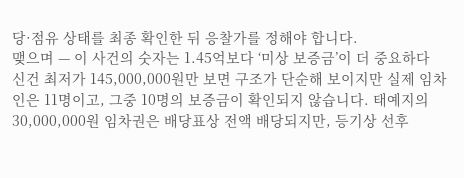당·점유 상태를 최종 확인한 뒤 응찰가를 정해야 합니다.
맺으며 — 이 사건의 숫자는 1.45억보다 ‘미상 보증금’이 더 중요하다
신건 최저가 145,000,000원만 보면 구조가 단순해 보이지만 실제 임차인은 11명이고, 그중 10명의 보증금이 확인되지 않습니다. 태예지의 30,000,000원 임차권은 배당표상 전액 배당되지만, 등기상 선후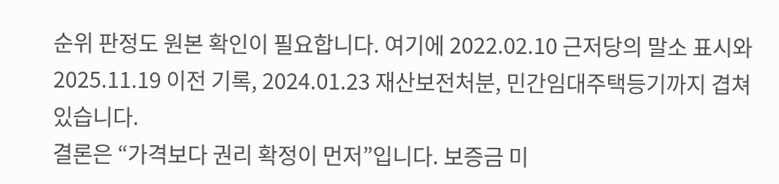순위 판정도 원본 확인이 필요합니다. 여기에 2022.02.10 근저당의 말소 표시와 2025.11.19 이전 기록, 2024.01.23 재산보전처분, 민간임대주택등기까지 겹쳐 있습니다.
결론은 “가격보다 권리 확정이 먼저”입니다. 보증금 미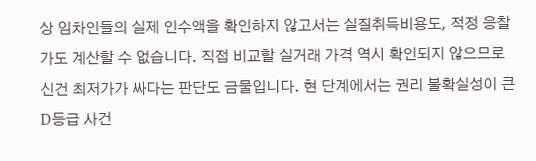상 임차인들의 실제 인수액을 확인하지 않고서는 실질취득비용도, 적정 응찰가도 계산할 수 없습니다. 직접 비교할 실거래 가격 역시 확인되지 않으므로 신건 최저가가 싸다는 판단도 금물입니다. 현 단계에서는 권리 불확실성이 큰 D등급 사건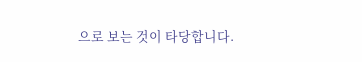으로 보는 것이 타당합니다.